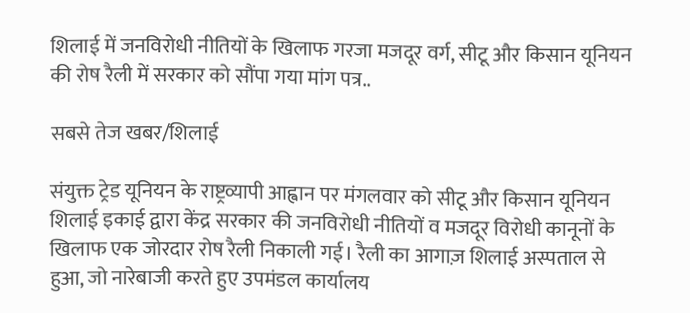शिलाई में जनविरोधी नीतियों के खिलाफ गरजा मजदूर वर्ग, सीटू और किसान यूनियन की रोष रैली में सरकार को सौंपा गया मांग पत्र..

सबसे तेज खबर/शिलाई

संयुक्त ट्रेड यूनियन के राष्ट्रव्यापी आह्वान पर मंगलवार को सीटू और किसान यूनियन शिलाई इकाई द्वारा केंद्र सरकार की जनविरोधी नीतियों व मजदूर विरोधी कानूनों के खिलाफ एक जोरदार रोष रैली निकाली गई। रैली का आगाज़ शिलाई अस्पताल से हुआ, जो नारेबाजी करते हुए उपमंडल कार्यालय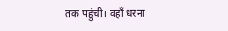तक पहुंची। वहाँ धरना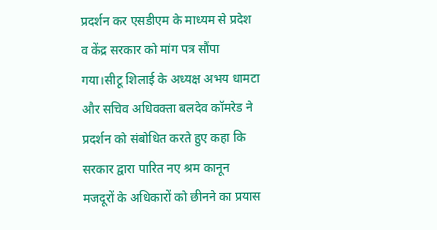प्रदर्शन कर एसडीएम के माध्यम से प्रदेश व केंद्र सरकार को मांग पत्र सौंपा गया।सीटू शिलाई के अध्यक्ष अभय धामटा और सचिव अधिवक्ता बलदेव कॉमरेड ने प्रदर्शन को संबोधित करते हुए कहा कि सरकार द्वारा पारित नए श्रम कानून मजदूरों के अधिकारों को छीनने का प्रयास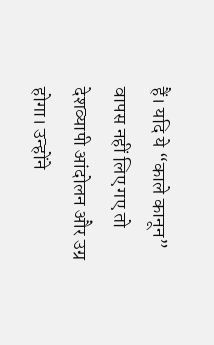हैं। यदि ये “काले कानून” वापस नहीं लिए गए तो देशव्यापी आंदोलन और उग्र होगा। उन्होंने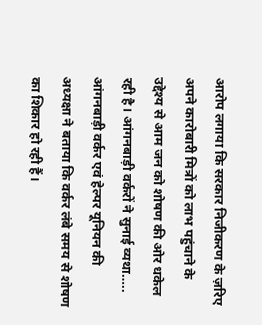आरोप लगाया कि सरकार निजीकरण के ज़रिए अपने कारोबारी मित्रों को लाभ पहुंचाने के उद्देश्य से आम जन को शोषण की ओर धकेल रही है। आंगनबाड़ी वर्करों ने सुनाई व्यथा….. आंगनबाड़ी वर्कर एवं हेल्पर यूनियन की अध्यक्षा ने बताया कि वर्कर लंबे समय से शोषण का शिकार हो रही हैं।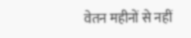वेतन महीनों से नहीं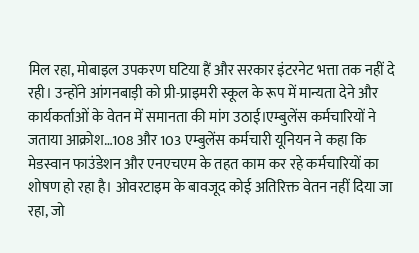मिल रहा, मोबाइल उपकरण घटिया हैं और सरकार इंटरनेट भत्ता तक नहीं दे रही। उन्होंने आंगनबाड़ी को प्री-प्राइमरी स्कूल के रूप में मान्यता देने और कार्यकर्ताओं के वेतन में समानता की मांग उठाई।एम्बुलेंस कर्मचारियों ने जताया आक्रोश…108 और 103 एम्बुलेंस कर्मचारी यूनियन ने कहा कि मेडस्वान फाउंडेशन और एनएचएम के तहत काम कर रहे कर्मचारियों का शोषण हो रहा है। ओवरटाइम के बावजूद कोई अतिरिक्त वेतन नहीं दिया जा रहा, जो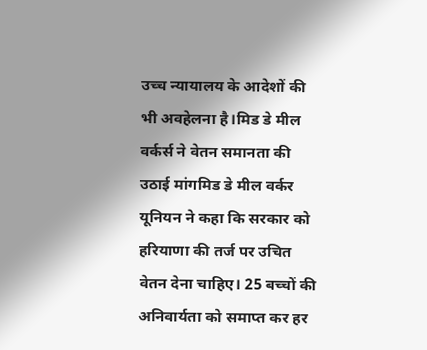उच्च न्यायालय के आदेशों की भी अवहेलना है।मिड डे मील वर्कर्स ने वेतन समानता की उठाई मांगमिड डे मील वर्कर यूनियन ने कहा कि सरकार को हरियाणा की तर्ज पर उचित वेतन देना चाहिए। 25 बच्चों की अनिवार्यता को समाप्त कर हर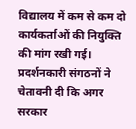विद्यालय में कम से कम दो कार्यकर्ताओं की नियुक्ति की मांग रखी गई। प्रदर्शनकारी संगठनों ने चेतावनी दी कि अगर सरकार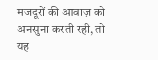मजदूरों की आवाज़ को अनसुना करती रही, तो यह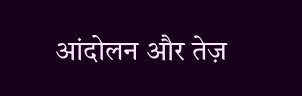आंदोलन और तेज़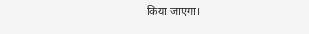किया जाएगा।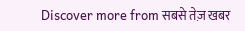Discover more from सबसे तेज़ खबर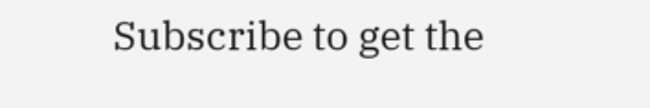Subscribe to get the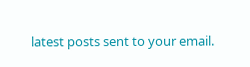latest posts sent to your email.